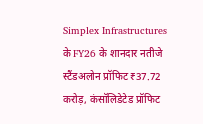Simplex Infrastructures के FY26 के शानदार नतीजे
स्टैंडअलोन प्रॉफिट ₹37.72 करोड़, कंसॉलिडेटेड प्रॉफिट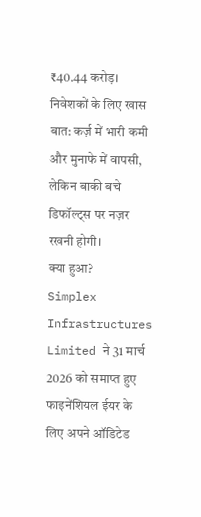₹40.44 करोड़।
निवेशकों के लिए खास बात: कर्ज़ में भारी कमी और मुनाफे में वापसी, लेकिन बाकी बचे डिफॉल्ट्स पर नज़र रखनी होगी।
क्या हुआ?
Simplex Infrastructures Limited ने 31 मार्च 2026 को समाप्त हुए फाइनेंशियल ईयर के लिए अपने ऑडिटेड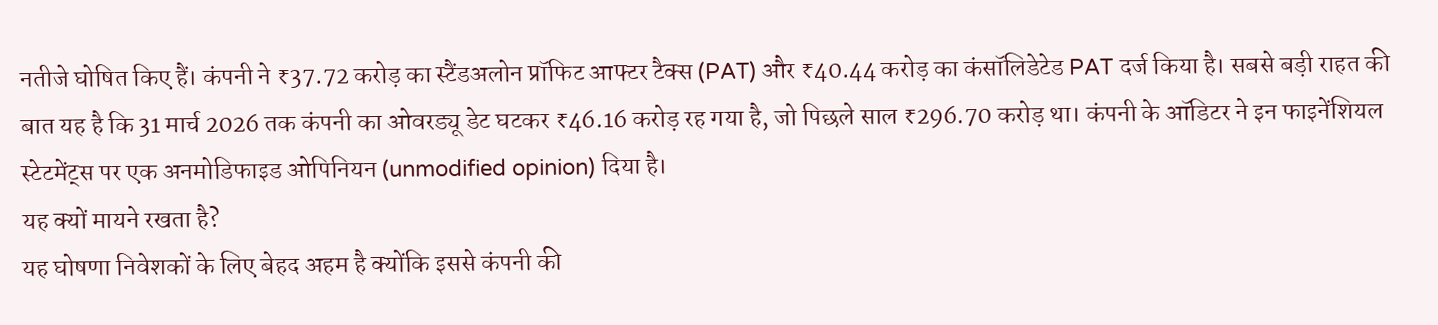नतीजे घोषित किए हैं। कंपनी ने ₹37.72 करोड़ का स्टैंडअलोन प्रॉफिट आफ्टर टैक्स (PAT) और ₹40.44 करोड़ का कंसॉलिडेटेड PAT दर्ज किया है। सबसे बड़ी राहत की बात यह है कि 31 मार्च 2026 तक कंपनी का ओवरड्यू डेट घटकर ₹46.16 करोड़ रह गया है, जो पिछले साल ₹296.70 करोड़ था। कंपनी के ऑडिटर ने इन फाइनेंशियल स्टेटमेंट्स पर एक अनमोडिफाइड ओपिनियन (unmodified opinion) दिया है।
यह क्यों मायने रखता है?
यह घोषणा निवेशकों के लिए बेहद अहम है क्योंकि इससे कंपनी की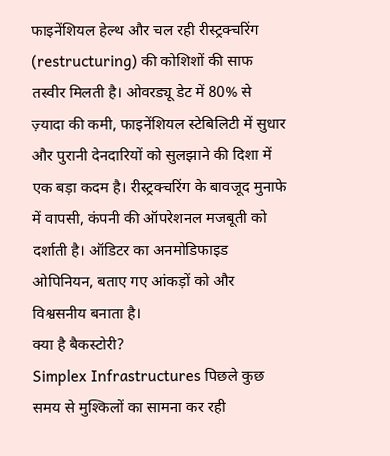फाइनेंशियल हेल्थ और चल रही रीस्ट्रक्चरिंग (restructuring) की कोशिशों की साफ तस्वीर मिलती है। ओवरड्यू डेट में 80% से ज़्यादा की कमी, फाइनेंशियल स्टेबिलिटी में सुधार और पुरानी देनदारियों को सुलझाने की दिशा में एक बड़ा कदम है। रीस्ट्रक्चरिंग के बावजूद मुनाफे में वापसी, कंपनी की ऑपरेशनल मजबूती को दर्शाती है। ऑडिटर का अनमोडिफाइड ओपिनियन, बताए गए आंकड़ों को और विश्वसनीय बनाता है।
क्या है बैकस्टोरी?
Simplex Infrastructures पिछले कुछ समय से मुश्किलों का सामना कर रही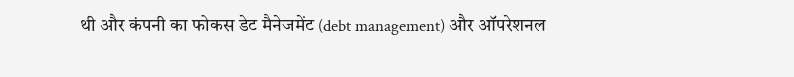थी और कंपनी का फोकस डेट मैनेजमेंट (debt management) और ऑपरेशनल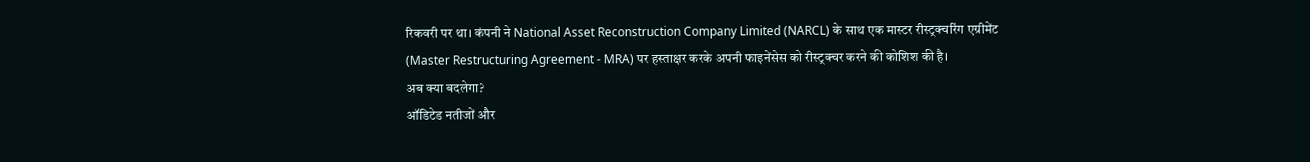रिकवरी पर था। कंपनी ने National Asset Reconstruction Company Limited (NARCL) के साथ एक मास्टर रीस्ट्रक्चरिंग एग्रीमेंट (Master Restructuring Agreement - MRA) पर हस्ताक्षर करके अपनी फाइनेंसेस को रीस्ट्रक्चर करने की कोशिश की है।
अब क्या बदलेगा?
ऑडिटेड नतीजों और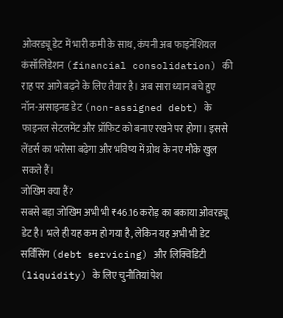ओवरड्यू डेट में भारी कमी के साथ, कंपनी अब फाइनेंशियल कंसॉलिडेशन (financial consolidation) की राह पर आगे बढ़ने के लिए तैयार है। अब सारा ध्यान बचे हुए नॉन-असाइनड डेट (non-assigned debt) के फाइनल सेटलमेंट और प्रॉफिट को बनाए रखने पर होगा। इससे लेंडर्स का भरोसा बढ़ेगा और भविष्य में ग्रोथ के नए मौके खुल सकते हैं।
जोखिम क्या हैं?
सबसे बड़ा जोखिम अभी भी ₹46.16 करोड़ का बकाया ओवरड्यू डेट है। भले ही यह कम हो गया है, लेकिन यह अभी भी डेट सर्विसिंग (debt servicing) और लिक्विडिटी (liquidity) के लिए चुनौतियां पेश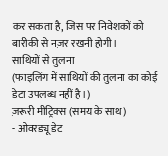कर सकता है, जिस पर निवेशकों को बारीकी से नज़र रखनी होगी।
साथियों से तुलना
(फाइलिंग में साथियों की तुलना का कोई डेटा उपलब्ध नहीं है।)
ज़रूरी मीट्रिक्स (समय के साथ)
- ओवरड्यू डेट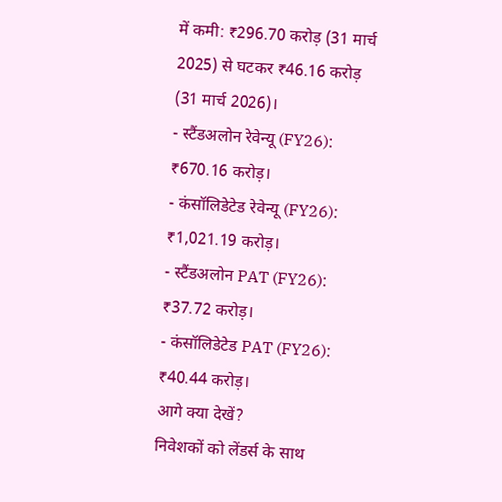में कमी: ₹296.70 करोड़ (31 मार्च 2025) से घटकर ₹46.16 करोड़ (31 मार्च 2026)।
- स्टैंडअलोन रेवेन्यू (FY26): ₹670.16 करोड़।
- कंसॉलिडेटेड रेवेन्यू (FY26): ₹1,021.19 करोड़।
- स्टैंडअलोन PAT (FY26): ₹37.72 करोड़।
- कंसॉलिडेटेड PAT (FY26): ₹40.44 करोड़।
आगे क्या देखें?
निवेशकों को लेंडर्स के साथ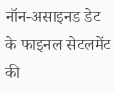नॉन-असाइनड डेट के फाइनल सेटलमेंट की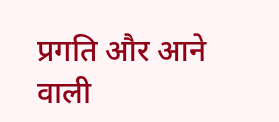प्रगति और आने वाली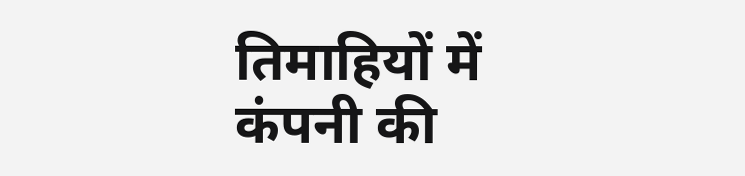तिमाहियों में कंपनी की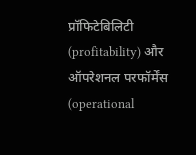प्रॉफिटेबिलिटी (profitability) और ऑपरेशनल परफॉर्मेंस (operational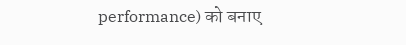performance) को बनाए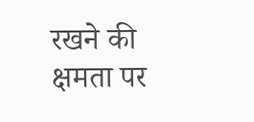रखने की क्षमता पर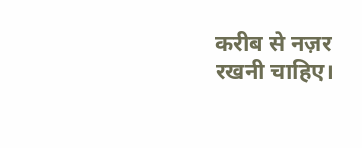करीब से नज़र रखनी चाहिए।